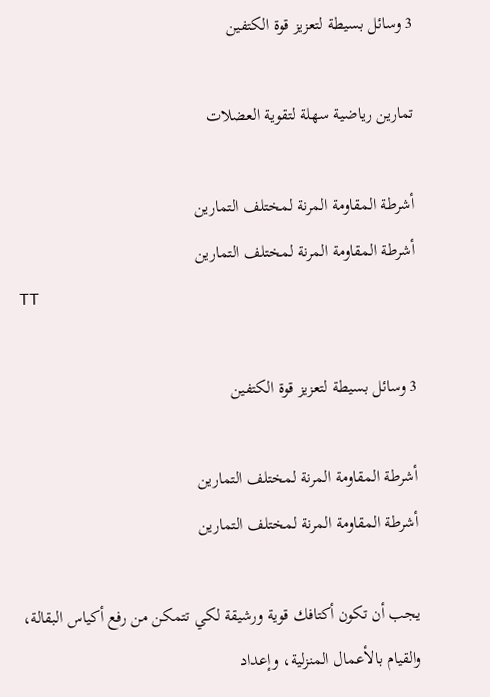3 وسائل بسيطة لتعزيز قوة الكتفين

تمارين رياضية سهلة لتقوية العضلات

أشرطة المقاومة المرنة لمختلف التمارين
أشرطة المقاومة المرنة لمختلف التمارين
TT

3 وسائل بسيطة لتعزيز قوة الكتفين

أشرطة المقاومة المرنة لمختلف التمارين
أشرطة المقاومة المرنة لمختلف التمارين

يجب أن تكون أكتافك قوية ورشيقة لكي تتمكن من رفع أكياس البقالة، والقيام بالأعمال المنزلية، وإعداد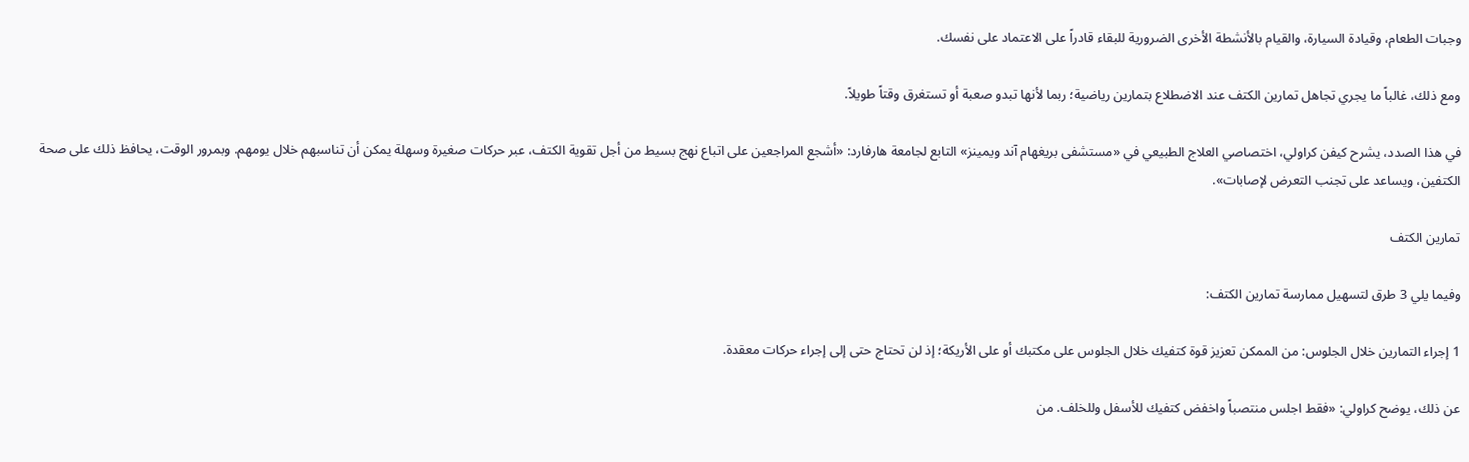وجبات الطعام، وقيادة السيارة، والقيام بالأنشطة الأخرى الضرورية للبقاء قادراً على الاعتماد على نفسك.

ومع ذلك، غالباً ما يجري تجاهل تمارين الكتف عند الاضطلاع بتمارين رياضية؛ ربما لأنها تبدو صعبة أو تستغرق وقتاً طويلاً.

في هذا الصدد، يشرح كيفن كراولي، اختصاصي العلاج الطبيعي في «مستشفى بريغهام آند ويمينز» التابع لجامعة هارفارد: «أشجع المراجعين على اتباع نهج بسيط من أجل تقوية الكتف، عبر حركات صغيرة وسهلة يمكن أن تناسبهم خلال يومهم. وبمرور الوقت، يحافظ ذلك على صحة الكتفين، ويساعد على تجنب التعرض لإصابات».

تمارين الكتف

وفيما يلي 3 طرق لتسهيل ممارسة تمارين الكتف:

1 إجراء التمارين خلال الجلوس: من الممكن تعزيز قوة كتفيك خلال الجلوس على مكتبك أو على الأريكة؛ إذ لن تحتاج حتى إلى إجراء حركات معقدة.

عن ذلك، يوضح كراولي: «فقط اجلس منتصباً واخفض كتفيك للأسفل وللخلف. من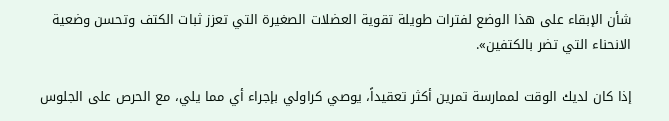شأن الإبقاء على هذا الوضع لفترات طويلة تقوية العضلات الصغيرة التي تعزز ثبات الكتف وتحسن وضعية الانحناء التي تضر بالكتفين».

إذا كان لديك الوقت لممارسة تمرين أكثر تعقيداً، يوصي كراولي بإجراء أي مما يلي، مع الحرص على الجلوس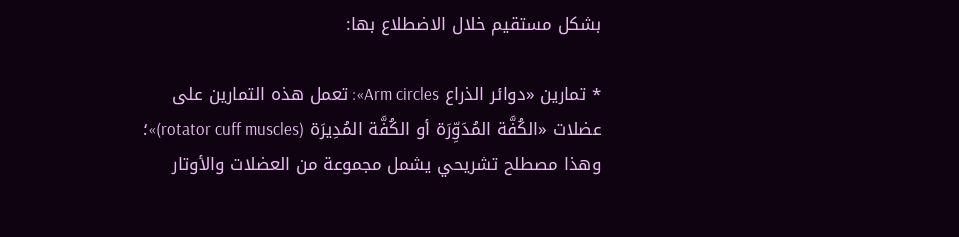بشكل مستقيم خلال الاضطلاع بها:

* تمارين «دوائر الذراع Arm circles»: تعمل هذه التمارين على عضلات «الكُفَّة المُدَوِّرَة أو الكُفَّة المُدِيرَة (rotator cuff muscles)»؛ وهذا مصطلح تشريحي يشمل مجموعة من العضلات والأوتار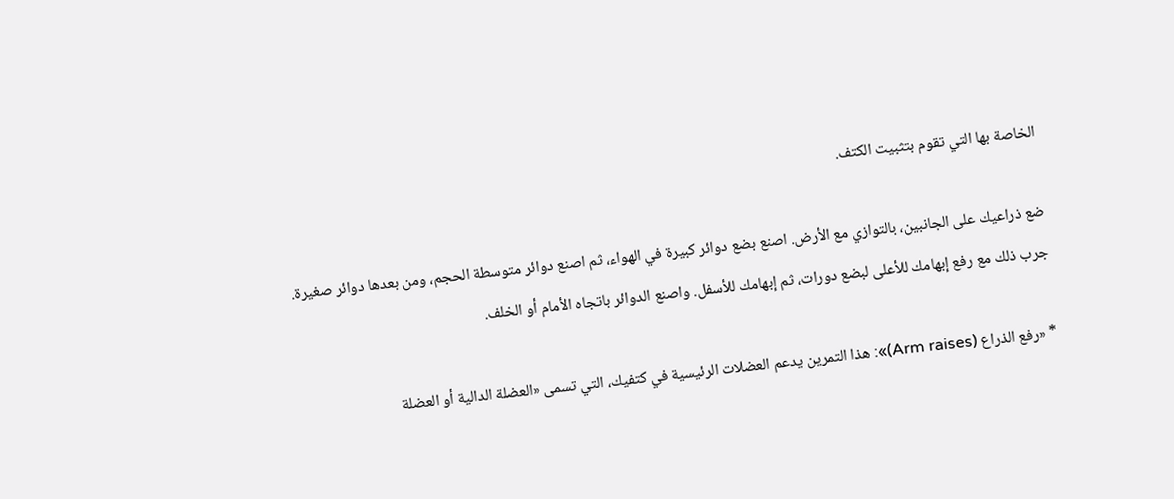الخاصة بها التي تقوم بتثبيت الكتف.

ضع ذراعيك على الجانبين، بالتوازي مع الأرض. اصنع بضع دوائر كبيرة في الهواء، ثم اصنع دوائر متوسطة الحجم، ومن بعدها دوائر صغيرة. جرب ذلك مع رفع إبهامك للأعلى لبضع دورات، ثم إبهامك للأسفل. واصنع الدوائر باتجاه الأمام أو الخلف.

* «رفع الذراع (Arm raises)»: هذا التمرين يدعم العضلات الرئيسية في كتفيك، التي تسمى «العضلة الدالية أو العضلة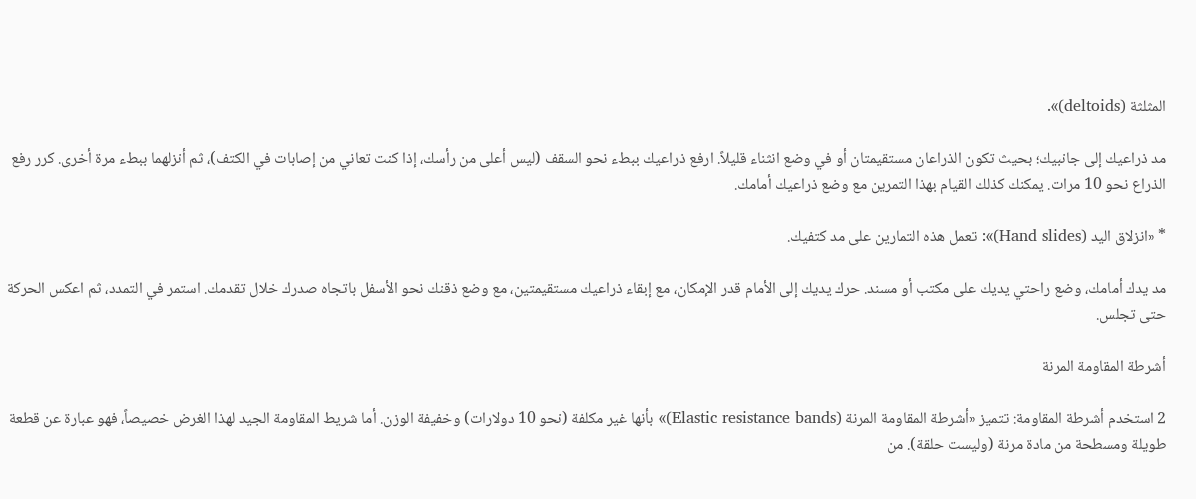المثلثة (deltoids)».

مد ذراعيك إلى جانبيك؛ بحيث تكون الذراعان مستقيمتان أو في وضع انثناء قليلاً. ارفع ذراعيك ببطء نحو السقف (ليس أعلى من رأسك، إذا كنت تعاني من إصابات في الكتف)، ثم أنزلهما ببطء مرة أخرى. كرر رفع الذراع نحو 10 مرات. يمكنك كذلك القيام بهذا التمرين مع وضع ذراعيك أمامك.

* «انزلاق اليد (Hand slides)»: تعمل هذه التمارين على مد كتفيك.

مد يدك أمامك، وضع راحتي يديك على مكتب أو مسند. حرك يديك إلى الأمام قدر الإمكان، مع إبقاء ذراعيك مستقيمتين، مع وضع ذقنك نحو الأسفل باتجاه صدرك خلال تقدمك. استمر في التمدد، ثم اعكس الحركة حتى تجلس.

أشرطة المقاومة المرنة

2 استخدم أشرطة المقاومة: تتميز «أشرطة المقاومة المرنة (Elastic resistance bands)» بأنها غير مكلفة (نحو 10 دولارات) وخفيفة الوزن. أما شريط المقاومة الجيد لهذا الغرض خصيصاً، فهو عبارة عن قطعة طويلة ومسطحة من مادة مرنة (وليست حلقة). من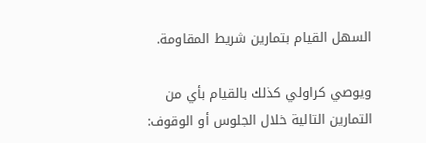السهل القيام بتمارين شريط المقاومة.

ويوصي كراولي كذلك بالقيام بأي من التمارين التالية خلال الجلوس أو الوقوف: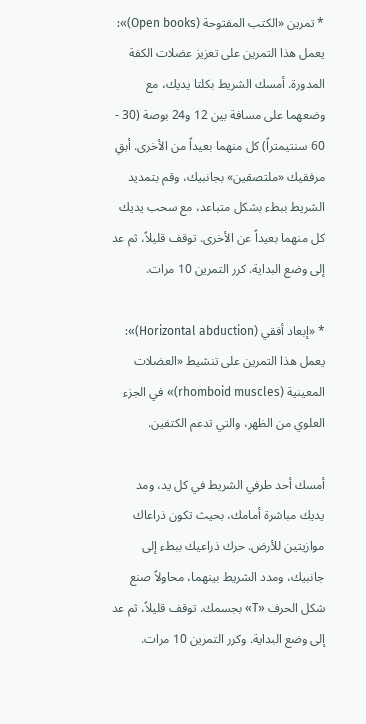* تمرين «الكتب المفتوحة (Open books)»: يعمل هذا التمرين على تعزيز عضلات الكفة المدورة. أمسك الشريط بكلتا يديك، مع وضعهما على مسافة بين 12 و24 بوصة (30 - 60 سنتيمتراً) كل منهما بعيداً من الأخرى. أبقِ مرفقيك «ملتصقين» بجانبيك، وقم بتمديد الشريط ببطء بشكل متباعد، مع سحب يديك كل منهما بعيداً عن الأخرى. توقف قليلاً، ثم عد إلى وضع البداية. كرر التمرين 10 مرات.

* «إبعاد أفقي (Horizontal abduction)»: يعمل هذا التمرين على تنشيط «العضلات المعينية (rhomboid muscles)» في الجزء العلوي من الظهر، والتي تدعم الكتفين.

أمسك أحد طرفي الشريط في كل يد، ومد يديك مباشرة أمامك، بحيث تكون ذراعاك موازيتين للأرض. حرك ذراعيك ببطء إلى جانبيك، ومدد الشريط بينهما، محاولاً صنع شكل الحرف «T» بجسمك. توقف قليلاً، ثم عد إلى وضع البداية. وكرر التمرين 10 مرات.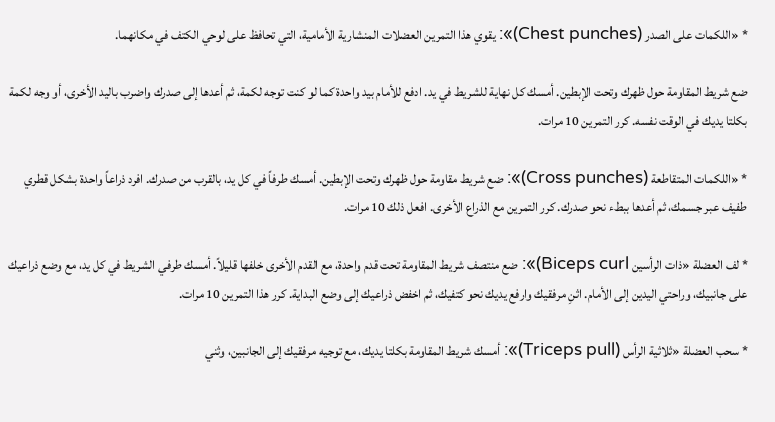* «اللكمات على الصدر (Chest punches)»: يقوي هذا التمرين العضلات المنشارية الأمامية، التي تحافظ على لوحي الكتف في مكانهما.

ضع شريط المقاومة حول ظهرك وتحت الإبطين. أمسك كل نهاية للشريط في يد. ادفع للأمام بيد واحدة كما لو كنت توجه لكمة، ثم أعدها إلى صدرك واضرب باليد الأخرى، أو وجه لكمة بكلتا يديك في الوقت نفسه. كرر التمرين 10 مرات.

* «اللكمات المتقاطعة (Cross punches)»: ضع شريط مقاومة حول ظهرك وتحت الإبطين. أمسك طرفاً في كل يد، بالقرب من صدرك. افرد ذراعاً واحدة بشكل قطري طفيف عبر جسمك، ثم أعدها ببطء نحو صدرك. كرر التمرين مع الذراع الأخرى. افعل ذلك 10 مرات.

* لف العضلة «ذات الرأسين Biceps curl)»: ضع منتصف شريط المقاومة تحت قدم واحدة، مع القدم الأخرى خلفها قليلاً. أمسك طرفي الشريط في كل يد، مع وضع ذراعيك على جانبيك، وراحتي اليدين إلى الأمام. اثنِ مرفقيك وارفع يديك نحو كتفيك، ثم اخفض ذراعيك إلى وضع البداية. كرر هذا التمرين 10 مرات.

* سحب العضلة «ثلاثية الرأس (Triceps pull)»: أمسك شريط المقاومة بكلتا يديك، مع توجيه مرفقيك إلى الجانبين، وثني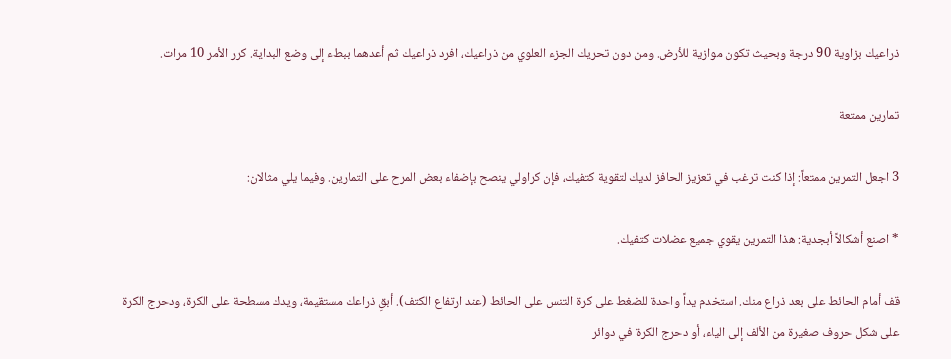ذراعيك بزاوية 90 درجة وبحيث تكون موازية للأرض. ومن دون تحريك الجزء العلوي من ذراعيك، افرد ذراعيك ثم أعدهما ببطء إلى وضع البداية. كرر الأمر 10 مرات.

تمارين ممتعة

3 اجعل التمرين ممتعاً: إذا كنت ترغب في تعزيز الحافز لديك لتقوية كتفيك، فإن كراولي ينصح بإضفاء بعض المرح على التمارين. وفيما يلي مثالان:

* اصنع أشكالاً أبجدية: هذا التمرين يقوي جميع عضلات كتفيك.

قف أمام الحائط على بعد ذراع منك. استخدم يداً واحدة للضغط على كرة التنس على الحائط (عند ارتفاع الكتف). أبقِ ذراعك مستقيمة، ويدك مسطحة على الكرة، ودحرج الكرة على شكل حروف صغيرة من الألف إلى الياء، أو دحرج الكرة في دوائر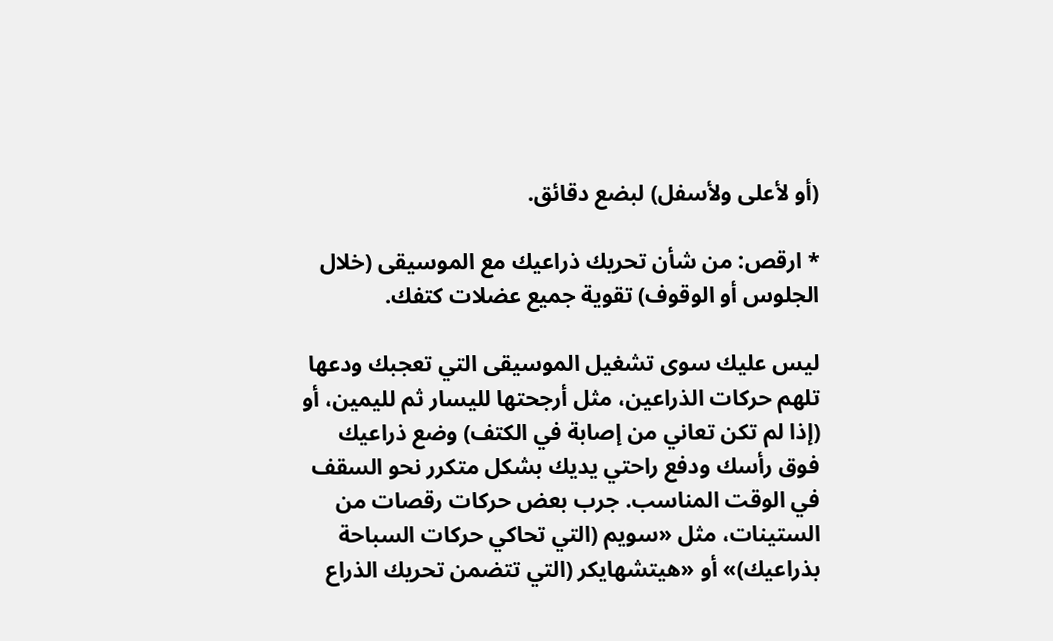(أو لأعلى ولأسفل) لبضع دقائق.

* ارقص: من شأن تحريك ذراعيك مع الموسيقى (خلال الجلوس أو الوقوف) تقوية جميع عضلات كتفك.

ليس عليك سوى تشغيل الموسيقى التي تعجبك ودعها تلهم حركات الذراعين، مثل أرجحتها لليسار ثم لليمين، أو (إذا لم تكن تعاني من إصابة في الكتف) وضع ذراعيك فوق رأسك ودفع راحتي يديك بشكل متكرر نحو السقف في الوقت المناسب. جرب بعض حركات رقصات من الستينات، مثل «سويم (التي تحاكي حركات السباحة بذراعيك)» أو «هيتشهايكر (التي تتضمن تحريك الذراع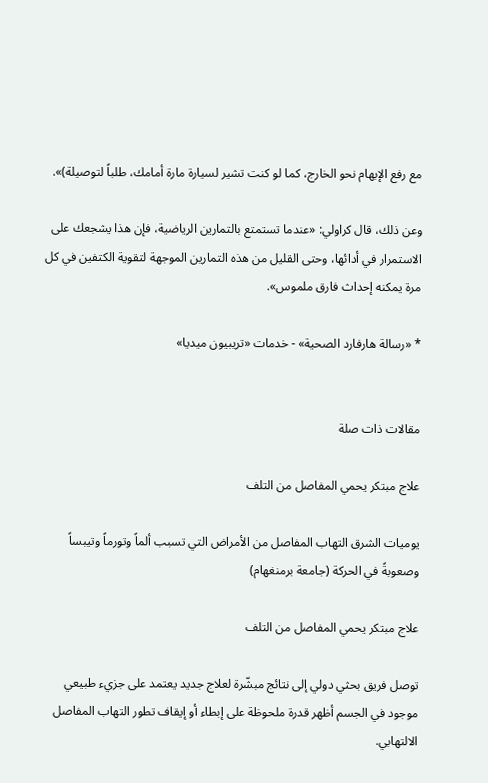مع رفع الإبهام نحو الخارج، كما لو كنت تشير لسيارة مارة أمامك، طلباً لتوصيلة)».

وعن ذلك، قال كراولي: «عندما تستمتع بالتمارين الرياضية، فإن هذا يشجعك على الاستمرار في أدائها، وحتى القليل من هذه التمارين الموجهة لتقوية الكتفين في كل مرة يمكنه إحداث فارق ملموس».

* «رسالة هارفارد الصحية» - خدمات «تريبيون ميديا»


مقالات ذات صلة

علاج مبتكر يحمي المفاصل من التلف

يوميات الشرق التهاب المفاصل من الأمراض التي تسبب ألماً وتورماً وتيبساً وصعوبةً في الحركة (جامعة برمنغهام)

علاج مبتكر يحمي المفاصل من التلف

توصل فريق بحثي دولي إلى نتائج مبشّرة لعلاج جديد يعتمد على جزيء طبيعي موجود في الجسم أظهر قدرة ملحوظة على إبطاء أو إيقاف تطور التهاب المفاصل الالتهابي.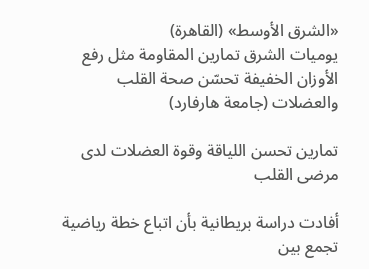«الشرق الأوسط» (القاهرة)
يوميات الشرق تمارين المقاومة مثل رفع الأوزان الخفيفة تحسّن صحة القلب والعضلات (جامعة هارفارد)

تمارين تحسن اللياقة وقوة العضلات لدى مرضى القلب

أفادت دراسة بريطانية بأن اتباع خطة رياضية تجمع بين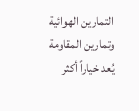التمارين الهوائية وتمارين المقاومة يُعد خياراً أكثر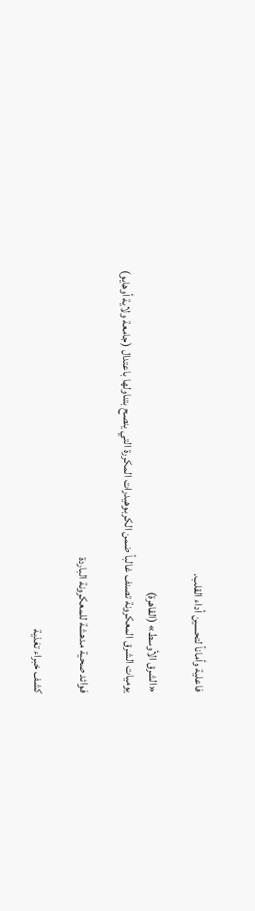فاعلية وأماناً لتحسين أداء القلب.

«الشرق الأوسط» (القاهرة)
يوميات الشرق المعكرونة تصنف غالباً ضمن الكربوهيدرات المكررة التي ينصح بتناولها باعتدال (جامعة ولاية أوهايو)

فوائد صحية مدهشة للمعكرونة الباردة

كشف خبراء تغذية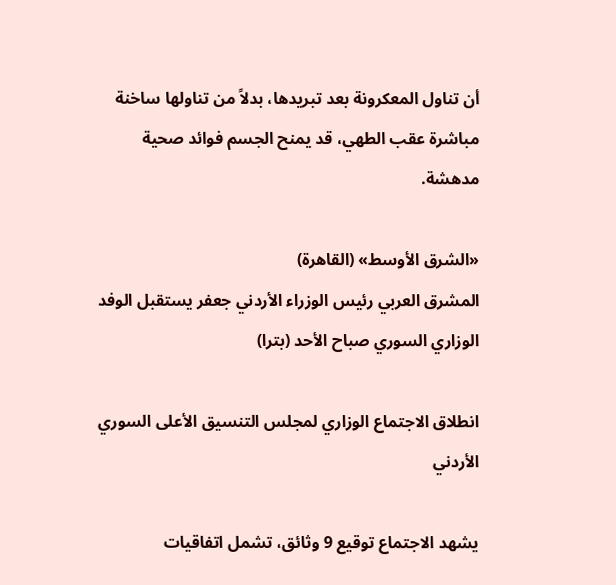أن تناول المعكرونة بعد تبريدها، بدلاً من تناولها ساخنة مباشرة عقب الطهي، قد يمنح الجسم فوائد صحية مدهشة.

«الشرق الأوسط» (القاهرة)
المشرق العربي رئيس الوزراء الأردني جعفر يستقبل الوفد الوزاري السوري صباح الأحد (بترا)

انطلاق الاجتماع الوزاري لمجلس التنسيق الأعلى السوري الأردني

يشهد الاجتماع توقيع 9 وثائق، تشمل اتفاقيات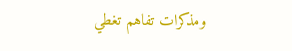ومذكرات تفاهم تغطي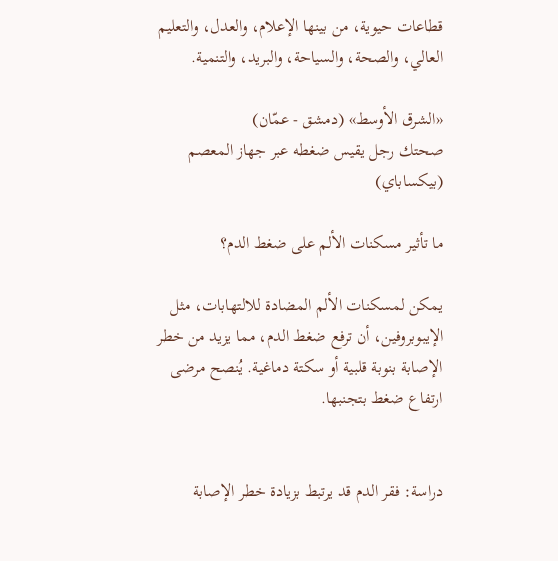قطاعات حيوية، من بينها الإعلام، والعدل، والتعليم العالي، والصحة، والسياحة، والبريد، والتنمية.

«الشرق الأوسط» (دمشق - عمّان)
صحتك رجل يقيس ضغطه عبر جهاز المعصم (بيكساباي)

ما تأثير مسكنات الألم على ضغط الدم؟

يمكن لمسكنات الألم المضادة للالتهابات، مثل الإيبوبروفين، أن ترفع ضغط الدم، مما يزيد من خطر الإصابة بنوبة قلبية أو سكتة دماغية. يُنصح مرضى ارتفاع ضغط بتجنبها.


دراسة: فقر الدم قد يرتبط بزيادة خطر الإصابة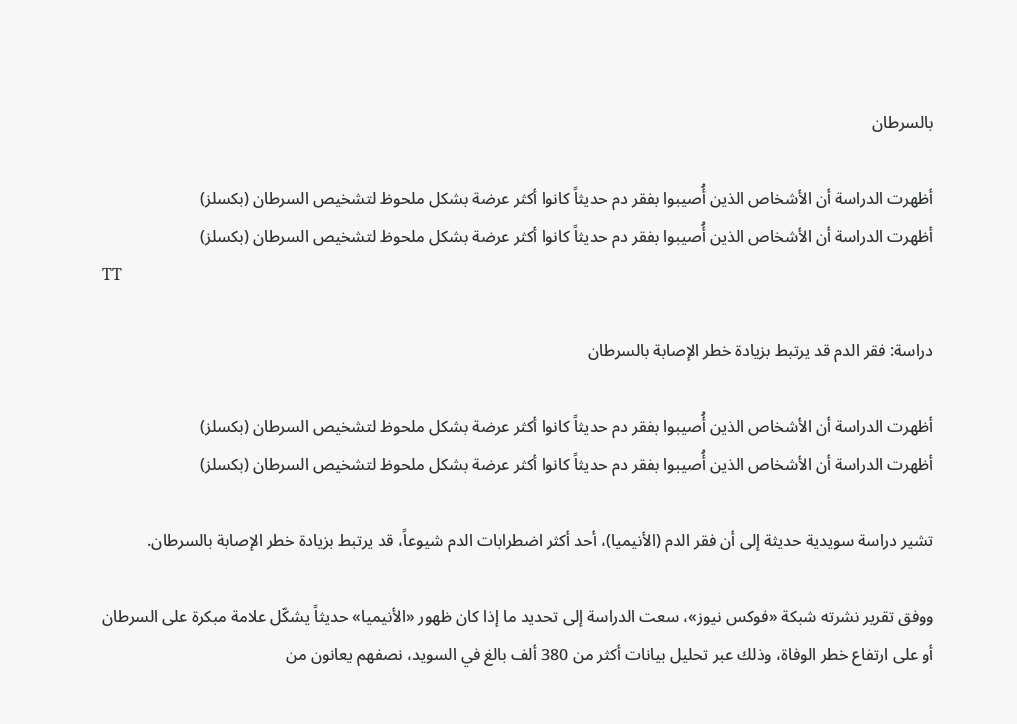بالسرطان

أظهرت الدراسة أن الأشخاص الذين أُصيبوا بفقر دم حديثاً كانوا أكثر عرضة بشكل ملحوظ لتشخيص السرطان (بكسلز)
أظهرت الدراسة أن الأشخاص الذين أُصيبوا بفقر دم حديثاً كانوا أكثر عرضة بشكل ملحوظ لتشخيص السرطان (بكسلز)
TT

دراسة: فقر الدم قد يرتبط بزيادة خطر الإصابة بالسرطان

أظهرت الدراسة أن الأشخاص الذين أُصيبوا بفقر دم حديثاً كانوا أكثر عرضة بشكل ملحوظ لتشخيص السرطان (بكسلز)
أظهرت الدراسة أن الأشخاص الذين أُصيبوا بفقر دم حديثاً كانوا أكثر عرضة بشكل ملحوظ لتشخيص السرطان (بكسلز)

تشير دراسة سويدية حديثة إلى أن فقر الدم (الأنيميا)، أحد أكثر اضطرابات الدم شيوعاً، قد يرتبط بزيادة خطر الإصابة بالسرطان.

ووفق تقرير نشرته شبكة «فوكس نيوز»، سعت الدراسة إلى تحديد ما إذا كان ظهور «الأنيميا» حديثاً يشكّل علامة مبكرة على السرطان أو على ارتفاع خطر الوفاة، وذلك عبر تحليل بيانات أكثر من 380 ألف بالغ في السويد، نصفهم يعانون من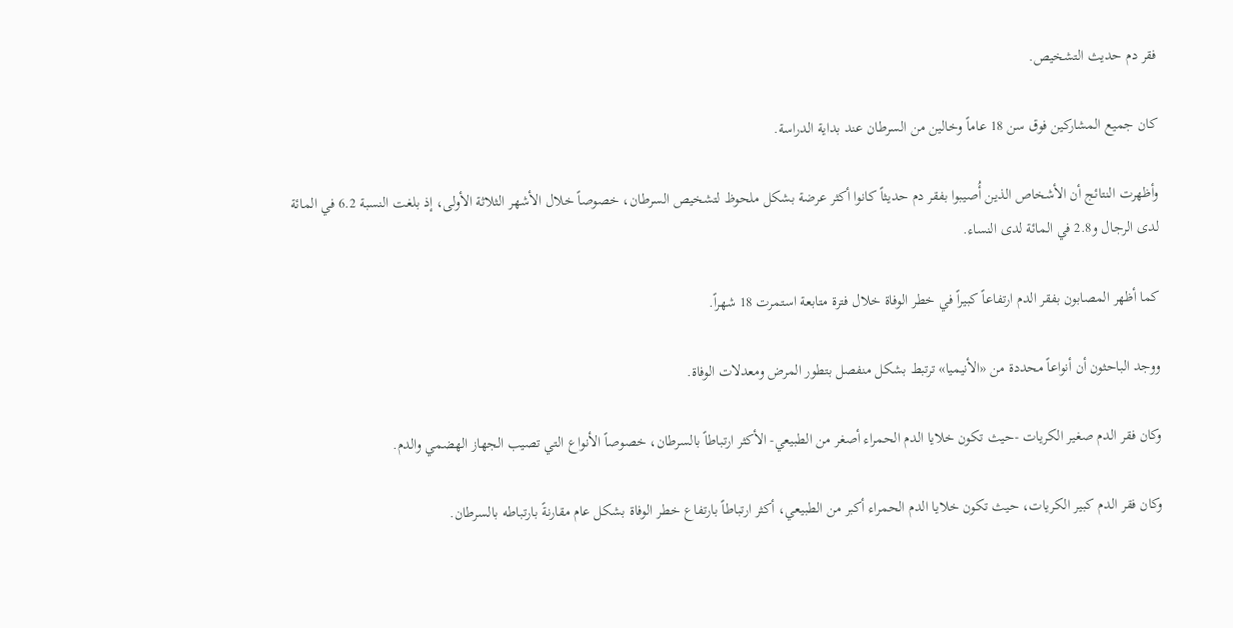فقر دم حديث التشخيص.

كان جميع المشاركين فوق سن 18 عاماً وخالين من السرطان عند بداية الدراسة.

وأظهرت النتائج أن الأشخاص الذين أُصيبوا بفقر دم حديثاً كانوا أكثر عرضة بشكل ملحوظ لتشخيص السرطان، خصوصاً خلال الأشهر الثلاثة الأولى، إذ بلغت النسبة 6.2 في المائة لدى الرجال و2.8 في المائة لدى النساء.

كما أظهر المصابون بفقر الدم ارتفاعاً كبيراً في خطر الوفاة خلال فترة متابعة استمرت 18 شهراً.

ووجد الباحثون أن أنواعاً محددة من «الأنيميا» ترتبط بشكل منفصل بتطور المرض ومعدلات الوفاة.

وكان فقر الدم صغير الكريات -حيث تكون خلايا الدم الحمراء أصغر من الطبيعي- الأكثر ارتباطاً بالسرطان، خصوصاً الأنواع التي تصيب الجهاز الهضمي والدم.

وكان فقر الدم كبير الكريات، حيث تكون خلايا الدم الحمراء أكبر من الطبيعي، أكثر ارتباطاً بارتفاع خطر الوفاة بشكل عام مقارنةً بارتباطه بالسرطان.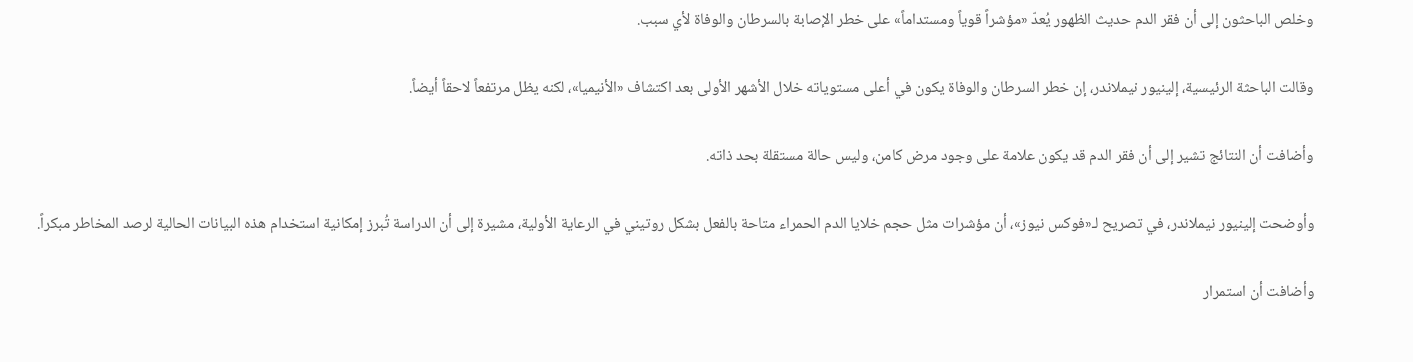وخلص الباحثون إلى أن فقر الدم حديث الظهور يُعدّ «مؤشراً قوياً ومستداماً» على خطر الإصابة بالسرطان والوفاة لأي سبب.

وقالت الباحثة الرئيسية، إلينيور نيملاندر، إن خطر السرطان والوفاة يكون في أعلى مستوياته خلال الأشهر الأولى بعد اكتشاف «الأنيميا»، لكنه يظل مرتفعاً لاحقاً أيضاً.

وأضافت أن النتائج تشير إلى أن فقر الدم قد يكون علامة على وجود مرض كامن، وليس حالة مستقلة بحد ذاته.

وأوضحت إلينيور نيملاندر، في تصريح لـ«فوكس نيوز»، أن مؤشرات مثل حجم خلايا الدم الحمراء متاحة بالفعل بشكل روتيني في الرعاية الأولية، مشيرة إلى أن الدراسة تُبرز إمكانية استخدام هذه البيانات الحالية لرصد المخاطر مبكراً.

وأضافت أن استمرار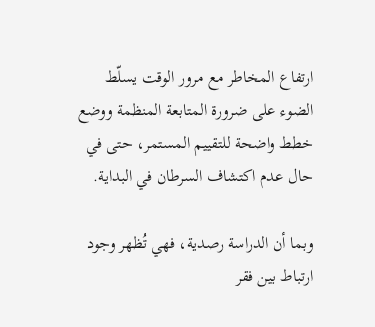ارتفاع المخاطر مع مرور الوقت يسلّط الضوء على ضرورة المتابعة المنظمة ووضع خطط واضحة للتقييم المستمر، حتى في حال عدم اكتشاف السرطان في البداية.

وبما أن الدراسة رصدية، فهي تُظهر وجود ارتباط بين فقر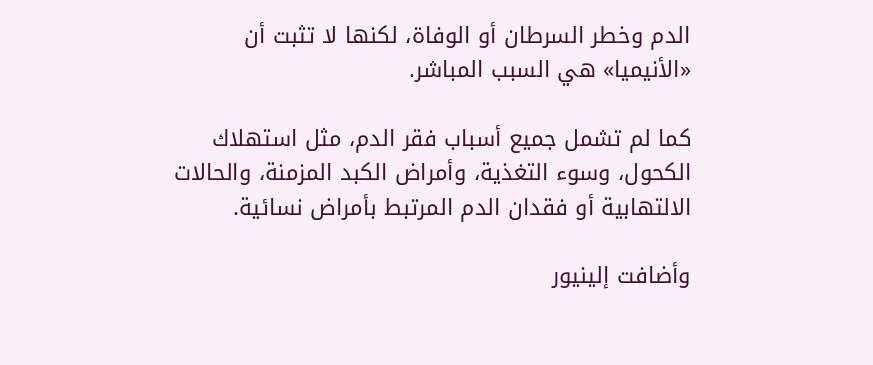الدم وخطر السرطان أو الوفاة، لكنها لا تثبت أن «الأنيميا» هي السبب المباشر.

كما لم تشمل جميع أسباب فقر الدم، مثل استهلاك الكحول، وسوء التغذية، وأمراض الكبد المزمنة، والحالات الالتهابية أو فقدان الدم المرتبط بأمراض نسائية.

وأضافت إلينيور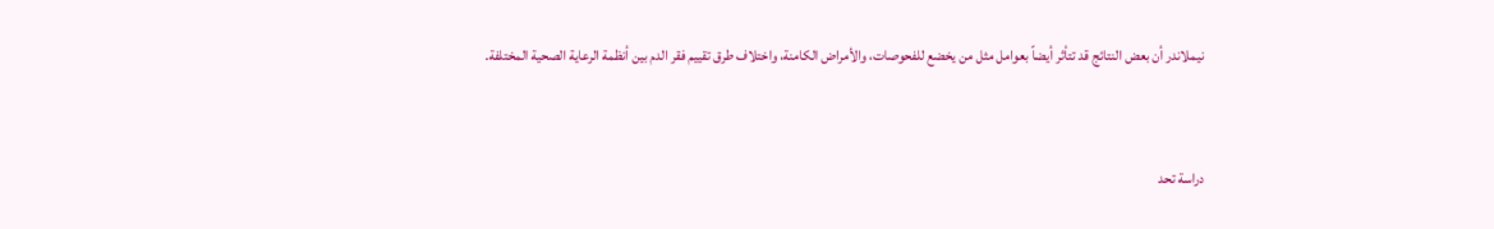نيملاندر أن بعض النتائج قد تتأثر أيضاً بعوامل مثل من يخضع للفحوصات، والأمراض الكامنة، واختلاف طرق تقييم فقر الدم بين أنظمة الرعاية الصحية المختلفة.


دراسة تحد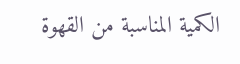الكمية المناسبة من القهوة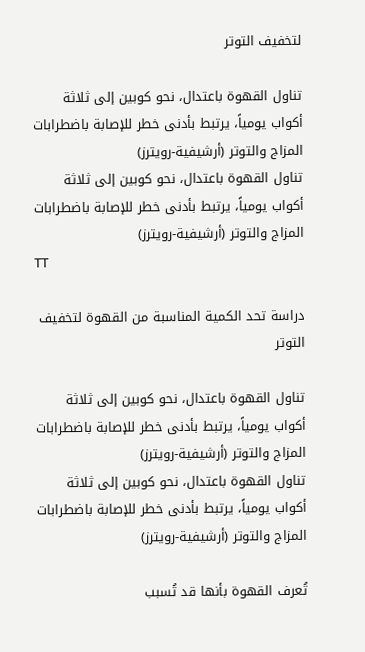لتخفيف التوتر

تناول القهوة باعتدال، نحو كوبين إلى ثلاثة أكواب يومياً، يرتبط بأدنى خطر للإصابة باضطرابات المزاج والتوتر (أرشيفية-رويترز)
تناول القهوة باعتدال، نحو كوبين إلى ثلاثة أكواب يومياً، يرتبط بأدنى خطر للإصابة باضطرابات المزاج والتوتر (أرشيفية-رويترز)
TT

دراسة تحد الكمية المناسبة من القهوة لتخفيف التوتر

تناول القهوة باعتدال، نحو كوبين إلى ثلاثة أكواب يومياً، يرتبط بأدنى خطر للإصابة باضطرابات المزاج والتوتر (أرشيفية-رويترز)
تناول القهوة باعتدال، نحو كوبين إلى ثلاثة أكواب يومياً، يرتبط بأدنى خطر للإصابة باضطرابات المزاج والتوتر (أرشيفية-رويترز)

تُعرف القهوة بأنها قد تُسبب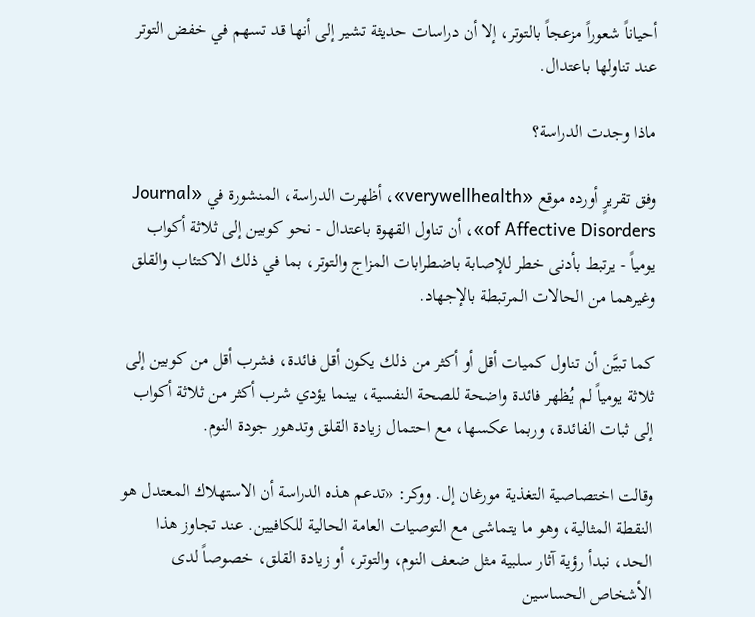أحياناً شعوراً مزعجاً بالتوتر، إلا أن دراسات حديثة تشير إلى أنها قد تسهم في خفض التوتر عند تناولها باعتدال.

ماذا وجدت الدراسة؟

وفق تقريرٍ أورده موقع «verywellhealth»، أظهرت الدراسة، المنشورة في «Journal of Affective Disorders»، أن تناول القهوة باعتدال - نحو كوبين إلى ثلاثة أكواب يومياً - يرتبط بأدنى خطر للإصابة باضطرابات المزاج والتوتر، بما في ذلك الاكتئاب والقلق وغيرهما من الحالات المرتبطة بالإجهاد.

كما تبيَّن أن تناول كميات أقل أو أكثر من ذلك يكون أقل فائدة، فشرب أقل من كوبين إلى ثلاثة يومياً لم يُظهر فائدة واضحة للصحة النفسية، بينما يؤدي شرب أكثر من ثلاثة أكواب إلى ثبات الفائدة، وربما عكسها، مع احتمال زيادة القلق وتدهور جودة النوم.

وقالت اختصاصية التغذية مورغان إل. ووكر: «تدعم هذه الدراسة أن الاستهلاك المعتدل هو النقطة المثالية، وهو ما يتماشى مع التوصيات العامة الحالية للكافيين. عند تجاوز هذا الحد، نبدأ رؤية آثار سلبية مثل ضعف النوم، والتوتر، أو زيادة القلق، خصوصاً لدى الأشخاص الحساسين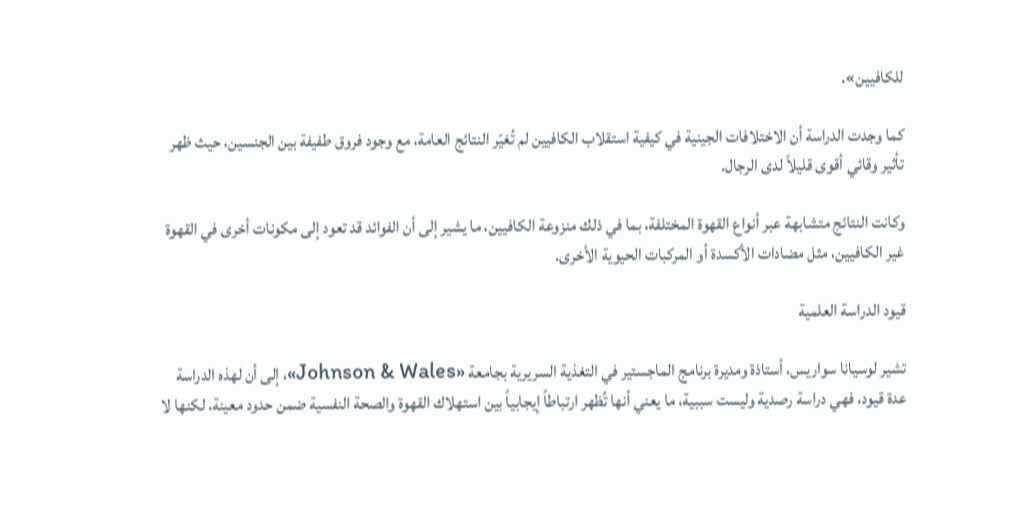للكافيين».

كما وجدت الدراسة أن الاختلافات الجينية في كيفية استقلاب الكافيين لم تُغيّر النتائج العامة، مع وجود فروق طفيفة بين الجنسين، حيث ظهر تأثير وقائي أقوى قليلاً لدى الرجال.

وكانت النتائج متشابهة عبر أنواع القهوة المختلفة، بما في ذلك منزوعة الكافيين، ما يشير إلى أن الفوائد قد تعود إلى مكونات أخرى في القهوة غير الكافيين، مثل مضادات الأكسدة أو المركبات الحيوية الأخرى.

قيود الدراسة العلمية

تشير لوسيانا سواريس، أستاذة ومديرة برنامج الماجستير في التغذية السريرية بجامعة «Johnson & Wales»، إلى أن لهذه الدراسة عدة قيود، فهي دراسة رصدية وليست سببية، ما يعني أنها تُظهر ارتباطاً إيجابياً بين استهلاك القهوة والصحة النفسية ضمن حدود معينة، لكنها لا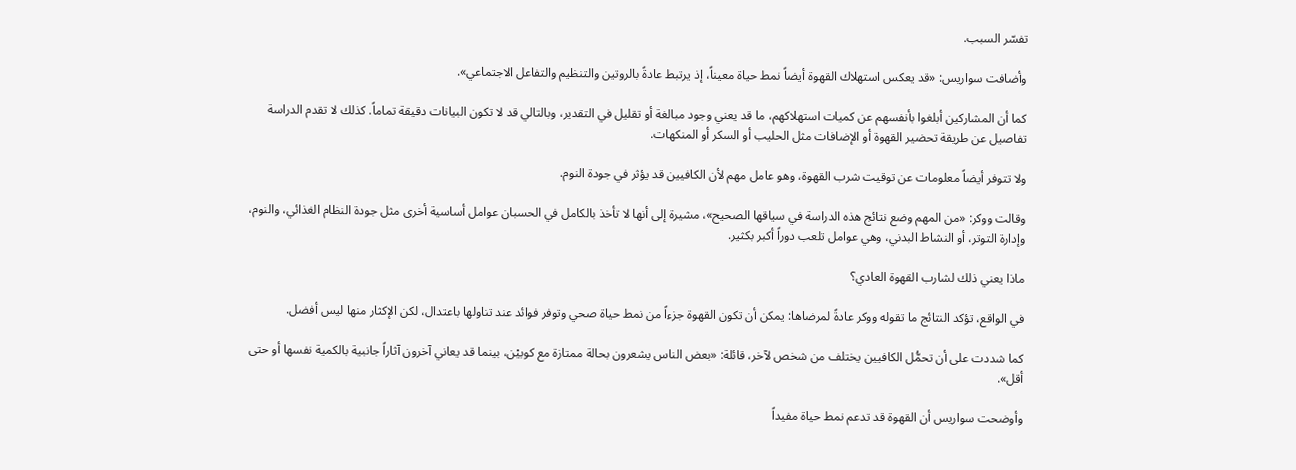تفسّر السبب.

وأضافت سواريس: «قد يعكس استهلاك القهوة أيضاً نمط حياة معيناً، إذ يرتبط عادةً بالروتين والتنظيم والتفاعل الاجتماعي».

كما أن المشاركين أبلغوا بأنفسهم عن كميات استهلاكهم، ما قد يعني وجود مبالغة أو تقليل في التقدير، وبالتالي قد لا تكون البيانات دقيقة تماماً. كذلك لا تقدم الدراسة تفاصيل عن طريقة تحضير القهوة أو الإضافات مثل الحليب أو السكر أو المنكهات.

ولا تتوفر أيضاً معلومات عن توقيت شرب القهوة، وهو عامل مهم لأن الكافيين قد يؤثر في جودة النوم.

وقالت ووكر: «من المهم وضع نتائج هذه الدراسة في سياقها الصحيح»، مشيرة إلى أنها لا تأخذ بالكامل في الحسبان عوامل أساسية أخرى مثل جودة النظام الغذائي، والنوم، وإدارة التوتر، أو النشاط البدني، وهي عوامل تلعب دوراً أكبر بكثير.

ماذا يعني ذلك لشارب القهوة العادي؟

في الواقع، تؤكد النتائج ما تقوله ووكر عادةً لمرضاها: يمكن أن تكون القهوة جزءاً من نمط حياة صحي وتوفر فوائد عند تناولها باعتدال، لكن الإكثار منها ليس أفضل.

كما شددت على أن تحمُّل الكافيين يختلف من شخص لآخر، قائلة: «بعض الناس يشعرون بحالة ممتازة مع كوبيْن، بينما قد يعاني آخرون آثاراً جانبية بالكمية نفسها أو حتى أقل».

وأوضحت سواريس أن القهوة قد تدعم نمط حياة مفيداً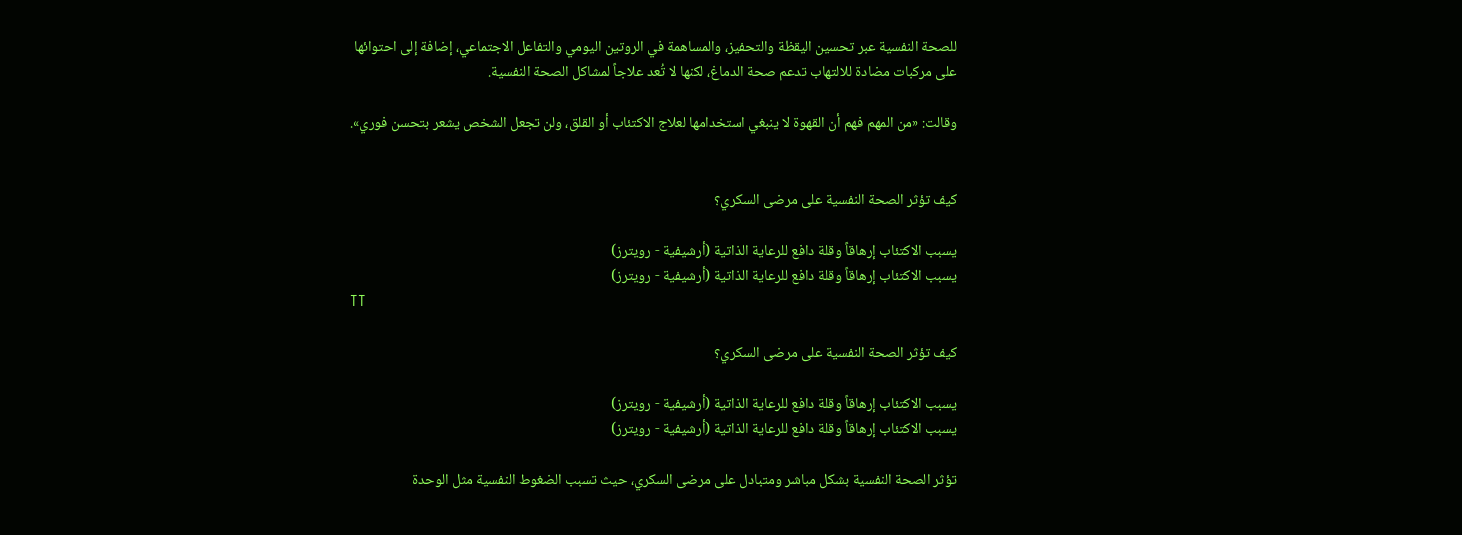للصحة النفسية عبر تحسين اليقظة والتحفيز، والمساهمة في الروتين اليومي والتفاعل الاجتماعي، إضافة إلى احتوائها على مركبات مضادة للالتهاب تدعم صحة الدماغ، لكنها لا تُعد علاجاً لمشاكل الصحة النفسية.

وقالت: «من المهم فهم أن القهوة لا ينبغي استخدامها لعلاج الاكتئاب أو القلق، ولن تجعل الشخص يشعر بتحسن فوري».


كيف تؤثر الصحة النفسية على مرضى السكري؟

يسبب الاكتئاب إرهاقاً وقلة دافع للرعاية الذاتية (أرشيفية - رويترز)
يسبب الاكتئاب إرهاقاً وقلة دافع للرعاية الذاتية (أرشيفية - رويترز)
TT

كيف تؤثر الصحة النفسية على مرضى السكري؟

يسبب الاكتئاب إرهاقاً وقلة دافع للرعاية الذاتية (أرشيفية - رويترز)
يسبب الاكتئاب إرهاقاً وقلة دافع للرعاية الذاتية (أرشيفية - رويترز)

تؤثر الصحة النفسية بشكل مباشر ومتبادل على مرضى السكري، حيث تسبب الضغوط النفسية مثل الوحدة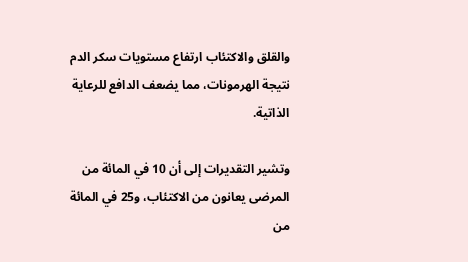والقلق والاكتئاب ارتفاع مستويات سكر الدم نتيجة الهرمونات، مما يضعف الدافع للرعاية الذاتية.

وتشير التقديرات إلى أن 10 في المائة من المرضى يعانون من الاكتئاب، و25 في المائة من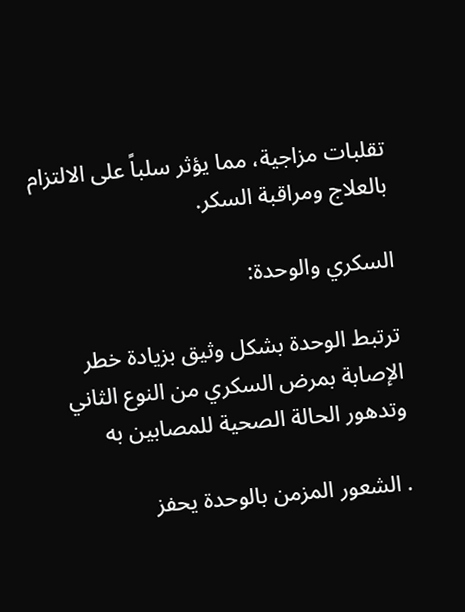تقلبات مزاجية، مما يؤثر سلباً على الالتزام بالعلاج ومراقبة السكر.

السكري والوحدة:

ترتبط الوحدة بشكل وثيق بزيادة خطر الإصابة بمرض السكري من النوع الثاني وتدهور الحالة الصحية للمصابين به

. الشعور المزمن بالوحدة يحفز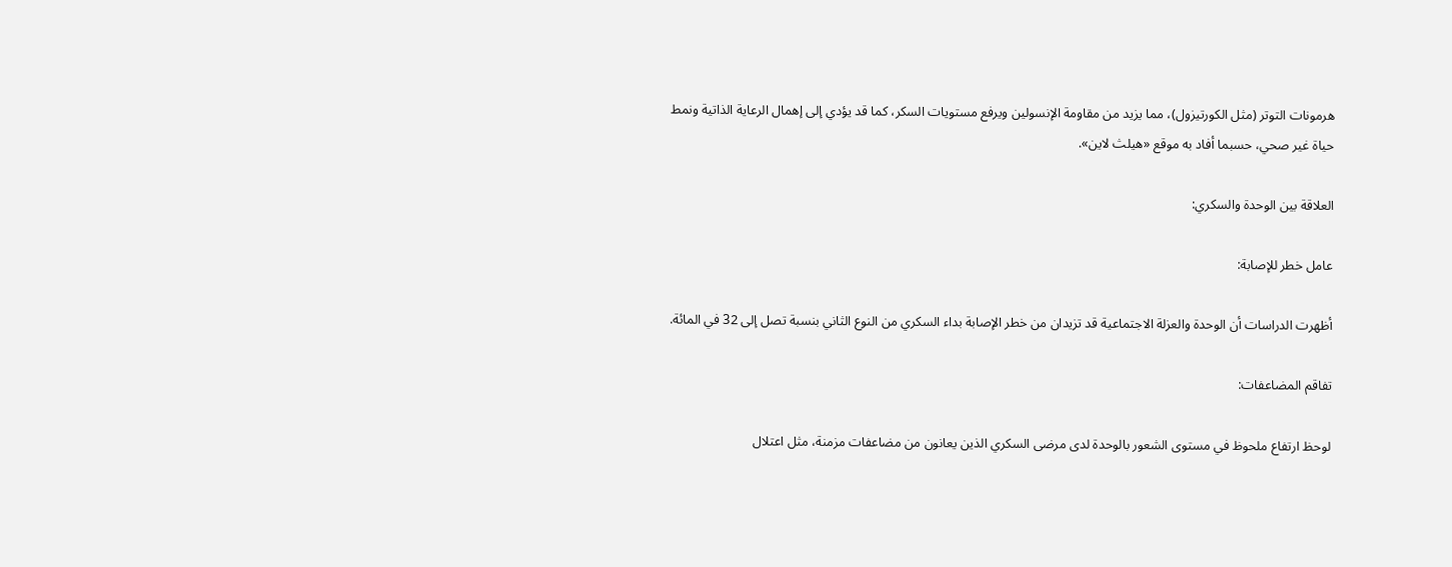هرمونات التوتر (مثل الكورتيزول)، مما يزيد من مقاومة الإنسولين ويرفع مستويات السكر، كما قد يؤدي إلى إهمال الرعاية الذاتية ونمط حياة غير صحي، حسبما أفاد به موقع «هيلث لاين».

العلاقة بين الوحدة والسكري:

عامل خطر للإصابة:

أظهرت الدراسات أن الوحدة والعزلة الاجتماعية قد تزيدان من خطر الإصابة بداء السكري من النوع الثاني بنسبة تصل إلى 32 في المائة.

تفاقم المضاعفات:

لوحظ ارتفاع ملحوظ في مستوى الشعور بالوحدة لدى مرضى السكري الذين يعانون من مضاعفات مزمنة، مثل اعتلال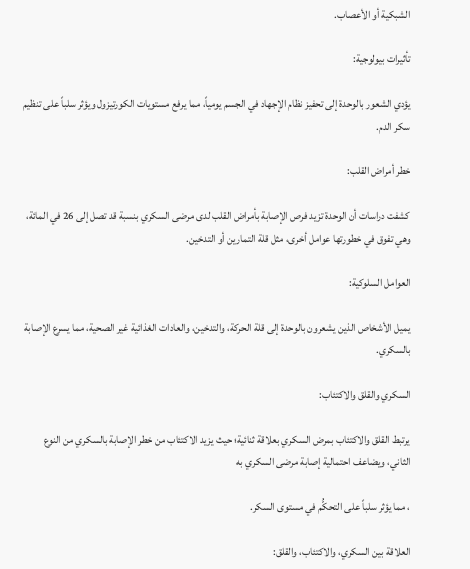الشبكية أو الأعصاب.

تأثيرات بيولوجية:

يؤدي الشعور بالوحدة إلى تحفيز نظام الإجهاد في الجسم يومياً، مما يرفع مستويات الكورتيزول ويؤثر سلباً على تنظيم سكر الدم.

خطر أمراض القلب:

كشفت دراسات أن الوحدة تزيد فرص الإصابة بأمراض القلب لدى مرضى السكري بنسبة قد تصل إلى 26 في المائة، وهي تفوق في خطورتها عوامل أخرى، مثل قلة التمارين أو التدخين.

العوامل السلوكية:

يميل الأشخاص الذين يشعرون بالوحدة إلى قلة الحركة، والتدخين، والعادات الغذائية غير الصحية، مما يسرع الإصابة بالسكري.

السكري والقلق والاكتئاب:

يرتبط القلق والاكتئاب بمرض السكري بعلاقة ثنائية؛ حيث يزيد الاكتئاب من خطر الإصابة بالسكري من النوع الثاني، ويضاعف احتمالية إصابة مرضى السكري به

، مما يؤثر سلباً على التحكُّم في مستوى السكر.

العلاقة بين السكري، والاكتئاب، والقلق: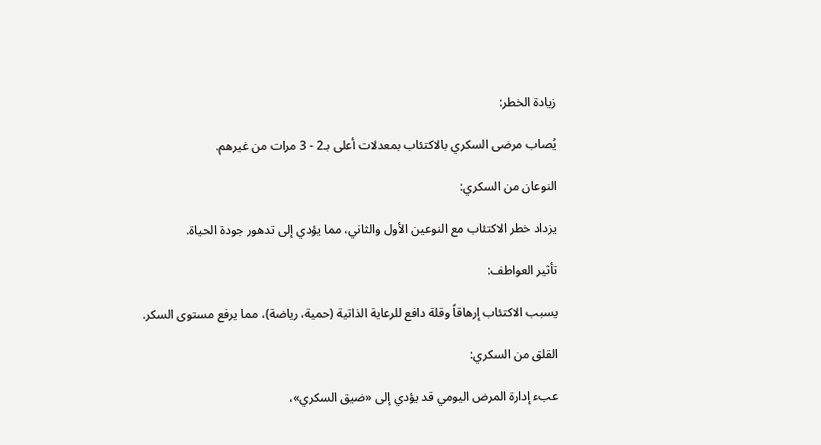زيادة الخطر:

يُصاب مرضى السكري بالاكتئاب بمعدلات أعلى بـ2 - 3 مرات من غيرهم.

النوعان من السكري:

يزداد خطر الاكتئاب مع النوعين الأول والثاني، مما يؤدي إلى تدهور جودة الحياة.

تأثير العواطف:

يسبب الاكتئاب إرهاقاً وقلة دافع للرعاية الذاتية (حمية، رياضة)، مما يرفع مستوى السكر.

القلق من السكري:

عبء إدارة المرض اليومي قد يؤدي إلى «ضيق السكري»،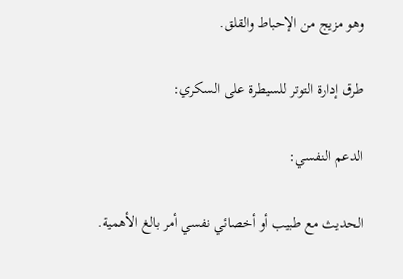وهو مزيج من الإحباط والقلق.

طرق إدارة التوتر للسيطرة على السكري:

الدعم النفسي:

الحديث مع طبيب أو أخصائي نفسي أمر بالغ الأهمية.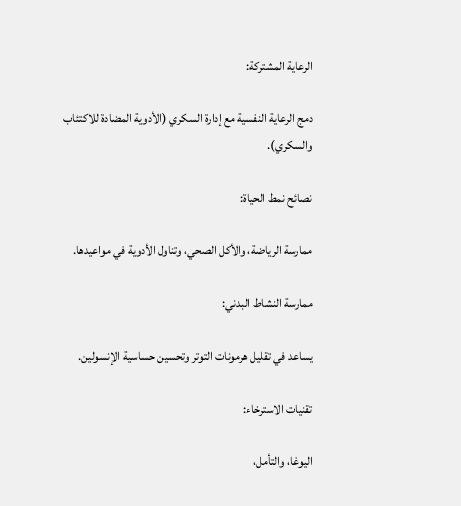الرعاية المشتركة:

دمج الرعاية النفسية مع إدارة السكري (الأدوية المضادة للاكتئاب والسكري).

نصائح نمط الحياة:

ممارسة الرياضة، والأكل الصحي، وتناول الأدوية في مواعيدها.

ممارسة النشاط البدني:

يساعد في تقليل هرمونات التوتر وتحسين حساسية الإنسولين.

تقنيات الاسترخاء:

اليوغا، والتأمل،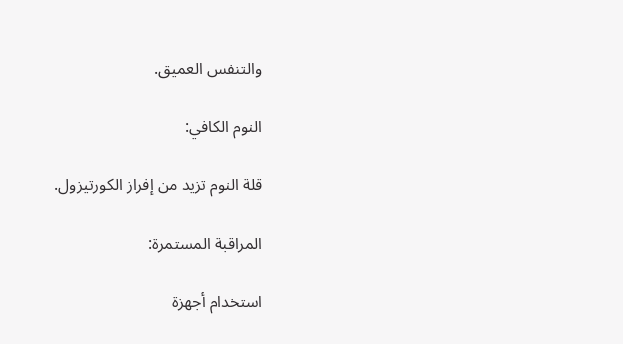والتنفس العميق.

النوم الكافي:

قلة النوم تزيد من إفراز الكورتيزول.

المراقبة المستمرة:

استخدام أجهزة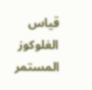قياس الغلوكوز المستمر